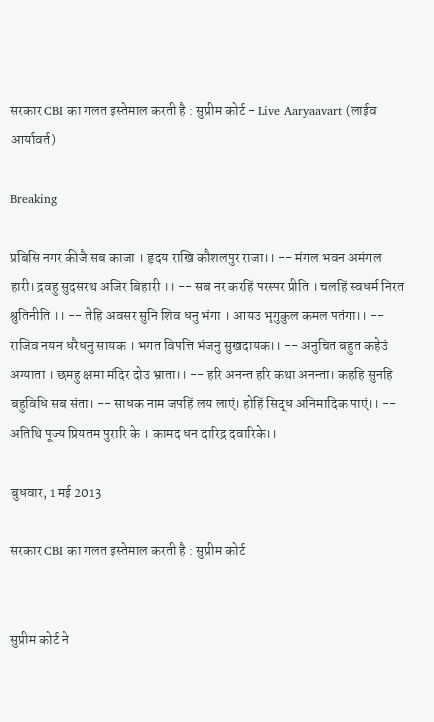सरकार CBI का गलत इस्तेमाल करती है : सुप्रीम कोर्ट - Live Aaryaavart (लाईव आर्यावर्त)

Breaking

प्रबिसि नगर कीजै सब काजा । हृदय राखि कौशलपुर राजा।। -- मंगल भवन अमंगल हारी। द्रवहु सुदसरथ अजिर बिहारी ।। -- सब नर करहिं परस्पर प्रीति । चलहिं स्वधर्म निरत श्रुतिनीति ।। -- तेहि अवसर सुनि शिव धनु भंगा । आयउ भृगुकुल कमल पतंगा।। -- राजिव नयन धरैधनु सायक । भगत विपत्ति भंजनु सुखदायक।। -- अनुचित बहुत कहेउं अग्याता । छमहु क्षमा मंदिर दोउ भ्राता।। -- हरि अनन्त हरि कथा अनन्ता। कहहि सुनहि बहुविधि सब संता। -- साधक नाम जपहिं लय लाएं। होहिं सिद्ध अनिमादिक पाएं।। -- अतिथि पूज्य प्रियतम पुरारि के । कामद धन दारिद्र दवारिके।।

बुधवार, 1 मई 2013

सरकार CBI का गलत इस्तेमाल करती है : सुप्रीम कोर्ट


सुप्रीम कोर्ट ने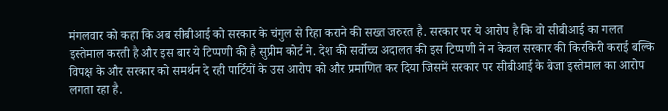मंगलवार को कहा कि अब सीबीआई को सरकार के चंगुल से रिहा कराने की सख्त जरुरत है. सरकार पर ये आरोप है कि वो सीबीआई का गलत इस्तेमाल करती है और इस बार ये टिप्पणी की है सुप्रीम कोर्ट ने. देश की सर्वोच्च अदालत की इस टिप्पणी ने न केवल सरकार की किरकिरी कराई बल्कि विपक्ष के और सरकार को समर्थन दे रही पार्टियों के उस आरोप को और प्रमाणित कर दिया जिसमें सरकार पर सीबीआई के बेजा इस्तेमाल का आरोप लगता रहा है.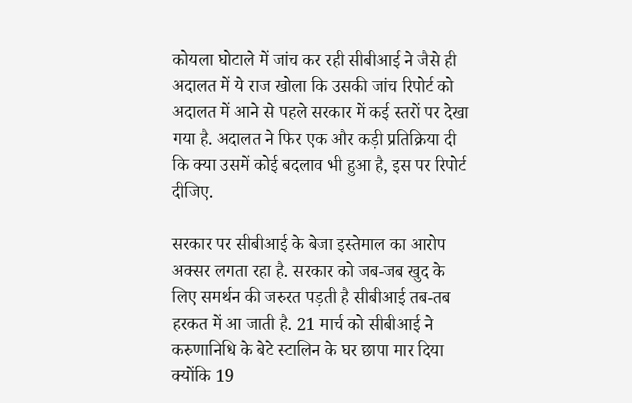कोयला घोटाले में जांच कर रही सीबीआई ने जैसे ही अदालत में ये राज खोला कि उसकी जांच रिपोर्ट को अदालत में आने से पहले सरकार में कई स्तरों पर देखा गया है. अदालत ने फिर एक और कड़ी प्रतिक्रिया दी कि क्या उसमें कोई बदलाव भी हुआ है, इस पर रिपोर्ट दीजिए.

सरकार पर सीबीआई के बेजा इस्तेमाल का आरोप अक्सर लगता रहा है. सरकार को जब-जब खुद के लिए समर्थन की जरुरत पड़ती है सीबीआई तब-तब हरकत में आ जाती है. 21 मार्च को सीबीआई ने करुणानिधि के बेटे स्टालिन के घर छापा मार दिया क्योंकि 19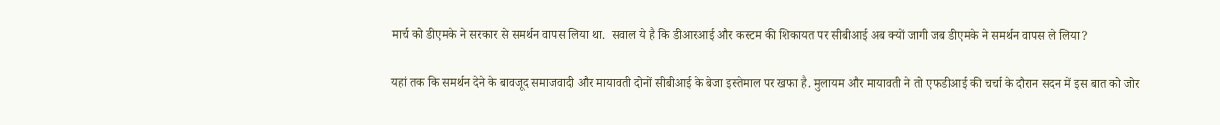मार्च को डीएमके ने सरकार से समर्थन वापस लिया था.  सवाल ये है कि डीआरआई और कस्टम की शिकायत पर सीबीआई अब क्यों जागी जब डीएमके ने समर्थन वापस ले लिया?

यहां तक कि समर्थन देने के बावजूद समाजवादी और मायावती दोनों सीबीआई के बेजा इस्तेमाल पर खफा है. मुलायम और मायावती ने तो एफडीआई की चर्चा के दौरान सदन में इस बात को जोर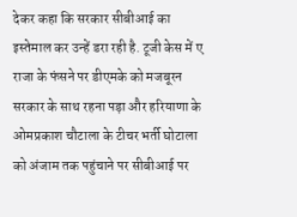देकर कहा कि सरकार सीबीआई का इस्तेमाल कर उन्हें डरा रही है. टूजी केस में ए राजा के फंसने पर डीएमके को मजबूरन सरकार के साथ रहना पड़ा और हरियाणा के ओमप्रकाश चौटाला के टीचर भर्ती घोटाला को अंजाम तक पहुंचाने पर सीबीआई पर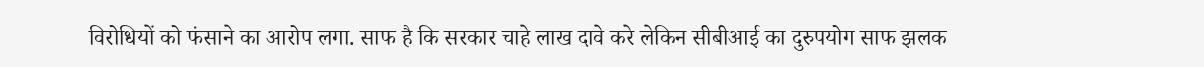विरोधियों को फंसाने का आरोप लगा. साफ है कि सरकार चाहे लाख दावे करे लेकिन सीबीआई का दुरुपयोग साफ झलक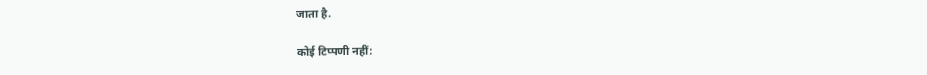जाता है.

कोई टिप्पणी नहीं: